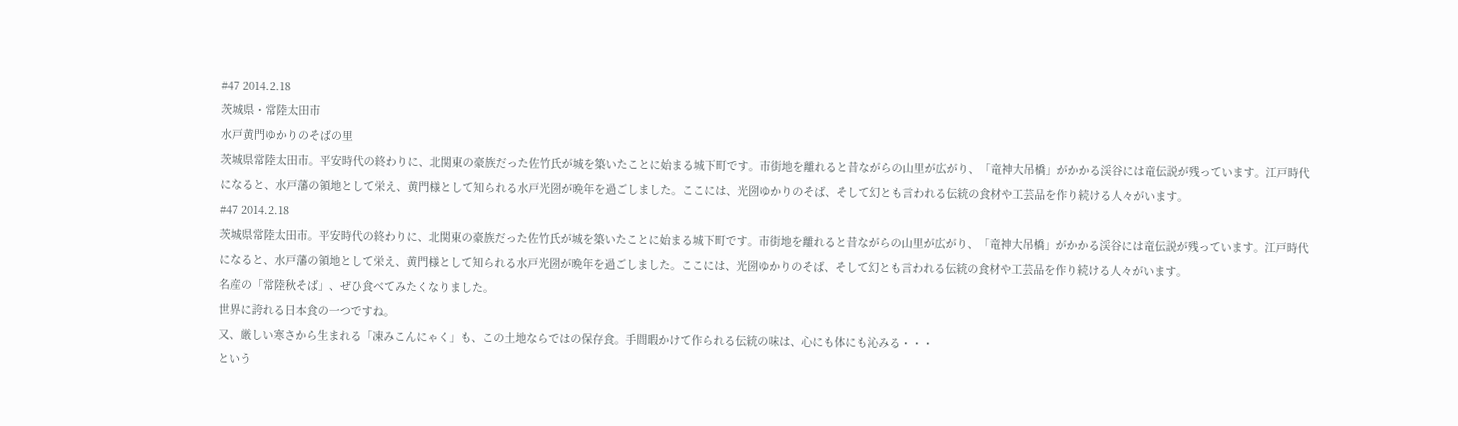#47 2014.2.18
茨城県・常陸太田市
水戸黄門ゆかりのそばの里
茨城県常陸太田市。平安時代の終わりに、北関東の豪族だった佐竹氏が城を築いたことに始まる城下町です。市街地を離れると昔ながらの山里が広がり、「竜神大吊橋」がかかる渓谷には竜伝説が残っています。江戸時代になると、水戸藩の領地として栄え、黄門様として知られる水戸光圀が晩年を過ごしました。ここには、光圀ゆかりのそば、そして幻とも言われる伝統の食材や工芸品を作り続ける人々がいます。
#47 2014.2.18
茨城県常陸太田市。平安時代の終わりに、北関東の豪族だった佐竹氏が城を築いたことに始まる城下町です。市街地を離れると昔ながらの山里が広がり、「竜神大吊橋」がかかる渓谷には竜伝説が残っています。江戸時代になると、水戸藩の領地として栄え、黄門様として知られる水戸光圀が晩年を過ごしました。ここには、光圀ゆかりのそば、そして幻とも言われる伝統の食材や工芸品を作り続ける人々がいます。
名産の「常陸秋そば」、ぜひ食べてみたくなりました。
世界に誇れる日本食の一つですね。
又、厳しい寒さから生まれる「凍みこんにゃく」も、この土地ならではの保存食。手間暇かけて作られる伝統の味は、心にも体にも沁みる・・・
という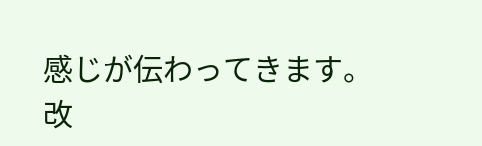感じが伝わってきます。
改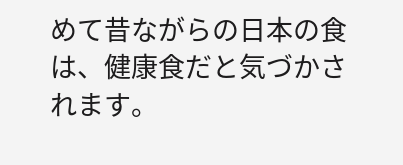めて昔ながらの日本の食は、健康食だと気づかされます。